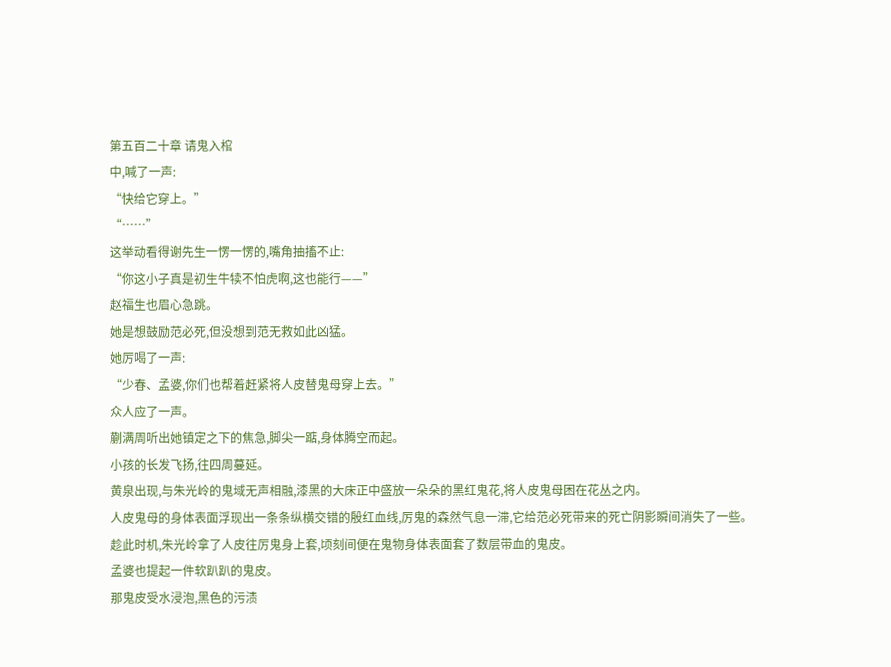第五百二十章 请鬼入棺
中,喊了一声:
“快给它穿上。”
“……”
这举动看得谢先生一愣一愣的,嘴角抽搐不止:
“你这小子真是初生牛犊不怕虎啊,这也能行——”
赵福生也眉心急跳。
她是想鼓励范必死,但没想到范无救如此凶猛。
她厉喝了一声:
“少春、孟婆,你们也帮着赶紧将人皮替鬼母穿上去。”
众人应了一声。
蒯满周听出她镇定之下的焦急,脚尖一踮,身体腾空而起。
小孩的长发飞扬,往四周蔓延。
黄泉出现,与朱光岭的鬼域无声相融,漆黑的大床正中盛放一朵朵的黑红鬼花,将人皮鬼母困在花丛之内。
人皮鬼母的身体表面浮现出一条条纵横交错的殷红血线,厉鬼的森然气息一滞,它给范必死带来的死亡阴影瞬间消失了一些。
趁此时机,朱光岭拿了人皮往厉鬼身上套,顷刻间便在鬼物身体表面套了数层带血的鬼皮。
孟婆也提起一件软趴趴的鬼皮。
那鬼皮受水浸泡,黑色的污渍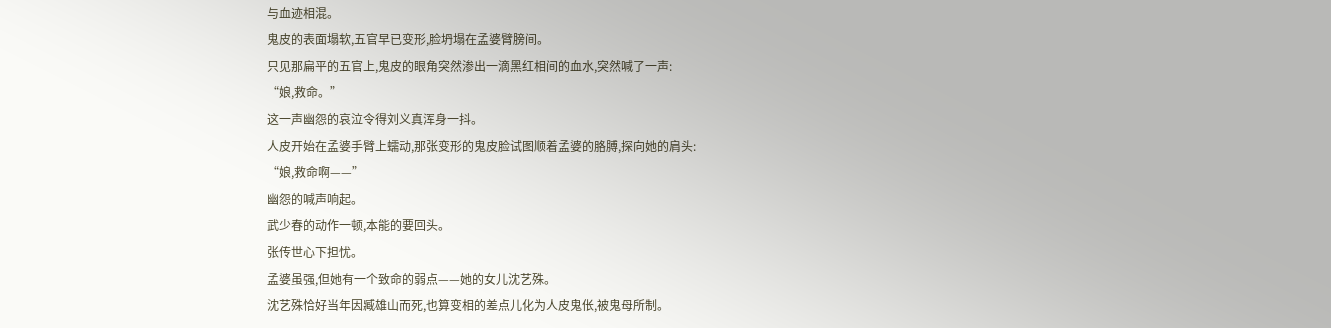与血迹相混。
鬼皮的表面塌软,五官早已变形,脸坍塌在孟婆臂膀间。
只见那扁平的五官上,鬼皮的眼角突然渗出一滴黑红相间的血水,突然喊了一声:
“娘,救命。”
这一声幽怨的哀泣令得刘义真浑身一抖。
人皮开始在孟婆手臂上蠕动,那张变形的鬼皮脸试图顺着孟婆的胳膊,探向她的肩头:
“娘,救命啊——”
幽怨的喊声响起。
武少春的动作一顿,本能的要回头。
张传世心下担忧。
孟婆虽强,但她有一个致命的弱点——她的女儿沈艺殊。
沈艺殊恰好当年因臧雄山而死,也算变相的差点儿化为人皮鬼伥,被鬼母所制。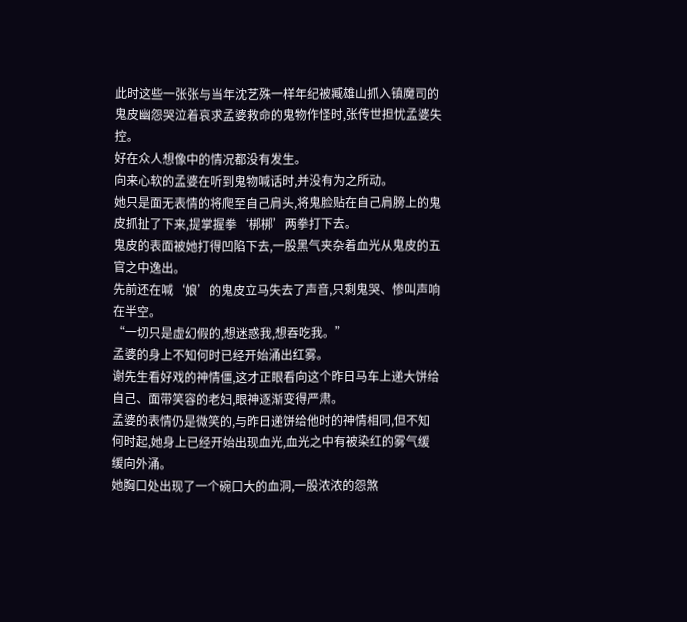此时这些一张张与当年沈艺殊一样年纪被臧雄山抓入镇魔司的鬼皮幽怨哭泣着哀求孟婆救命的鬼物作怪时,张传世担忧孟婆失控。
好在众人想像中的情况都没有发生。
向来心软的孟婆在听到鬼物喊话时,并没有为之所动。
她只是面无表情的将爬至自己肩头,将鬼脸贴在自己肩膀上的鬼皮抓扯了下来,提掌握拳‘梆梆’两拳打下去。
鬼皮的表面被她打得凹陷下去,一股黑气夹杂着血光从鬼皮的五官之中逸出。
先前还在喊‘娘’的鬼皮立马失去了声音,只剩鬼哭、惨叫声响在半空。
“一切只是虚幻假的,想迷惑我,想吞吃我。”
孟婆的身上不知何时已经开始涌出红雾。
谢先生看好戏的神情僵,这才正眼看向这个昨日马车上递大饼给自己、面带笑容的老妇,眼神逐渐变得严肃。
孟婆的表情仍是微笑的,与昨日递饼给他时的神情相同,但不知何时起,她身上已经开始出现血光,血光之中有被染红的雾气缓缓向外涌。
她胸口处出现了一个碗口大的血洞,一股浓浓的怨煞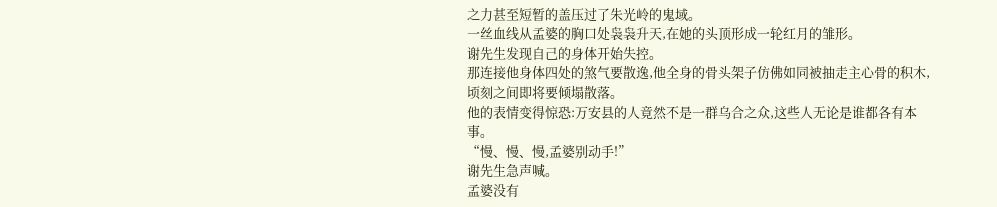之力甚至短暂的盖压过了朱光岭的鬼域。
一丝血线从孟婆的胸口处袅袅升天,在她的头顶形成一轮红月的雏形。
谢先生发现自己的身体开始失控。
那连接他身体四处的煞气要散逸,他全身的骨头架子仿佛如同被抽走主心骨的积木,顷刻之间即将要倾塌散落。
他的表情变得惊恐:万安县的人竟然不是一群乌合之众,这些人无论是谁都各有本事。
“慢、慢、慢,孟婆别动手!”
谢先生急声喊。
孟婆没有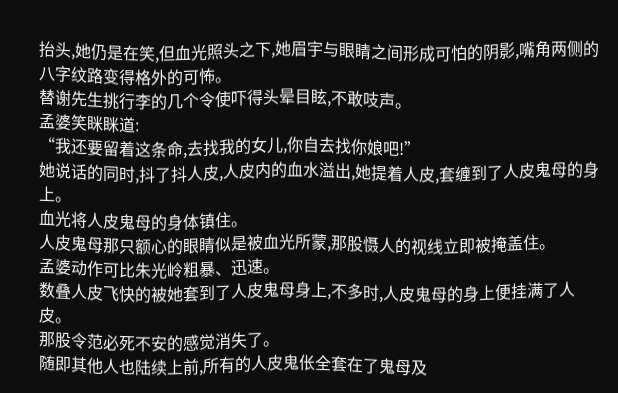抬头,她仍是在笑,但血光照头之下,她眉宇与眼睛之间形成可怕的阴影,嘴角两侧的八字纹路变得格外的可怖。
替谢先生挑行李的几个令使吓得头晕目眩,不敢吱声。
孟婆笑眯眯道:
“我还要留着这条命,去找我的女儿,你自去找你娘吧!”
她说话的同时,抖了抖人皮,人皮内的血水溢出,她提着人皮,套缠到了人皮鬼母的身上。
血光将人皮鬼母的身体镇住。
人皮鬼母那只额心的眼睛似是被血光所蒙,那股慑人的视线立即被掩盖住。
孟婆动作可比朱光岭粗暴、迅速。
数叠人皮飞快的被她套到了人皮鬼母身上,不多时,人皮鬼母的身上便挂满了人皮。
那股令范必死不安的感觉消失了。
随即其他人也陆续上前,所有的人皮鬼伥全套在了鬼母及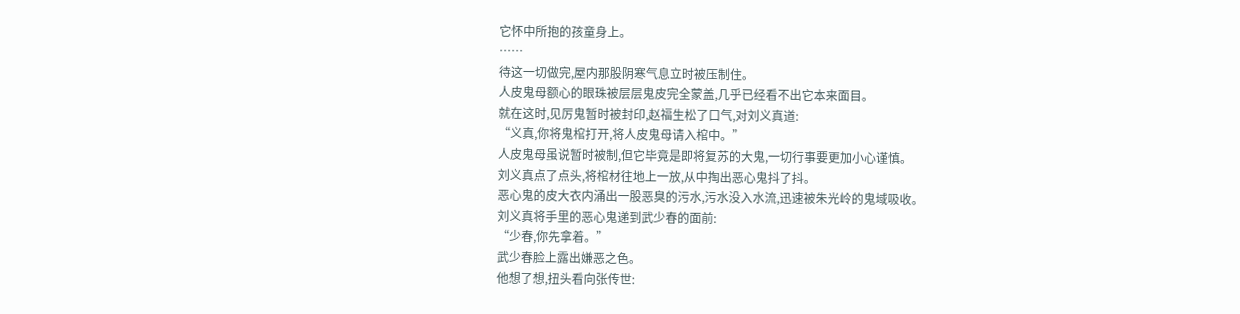它怀中所抱的孩童身上。
……
待这一切做完,屋内那股阴寒气息立时被压制住。
人皮鬼母额心的眼珠被层层鬼皮完全蒙盖,几乎已经看不出它本来面目。
就在这时,见厉鬼暂时被封印,赵福生松了口气,对刘义真道:
“义真,你将鬼棺打开,将人皮鬼母请入棺中。”
人皮鬼母虽说暂时被制,但它毕竟是即将复苏的大鬼,一切行事要更加小心谨慎。
刘义真点了点头,将棺材往地上一放,从中掏出恶心鬼抖了抖。
恶心鬼的皮大衣内涌出一股恶臭的污水,污水没入水流,迅速被朱光岭的鬼域吸收。
刘义真将手里的恶心鬼递到武少春的面前:
“少春,你先拿着。”
武少春脸上露出嫌恶之色。
他想了想,扭头看向张传世: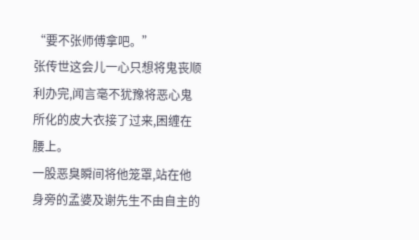“要不张师傅拿吧。”
张传世这会儿一心只想将鬼丧顺利办完,闻言毫不犹豫将恶心鬼所化的皮大衣接了过来,困缠在腰上。
一股恶臭瞬间将他笼罩,站在他身旁的孟婆及谢先生不由自主的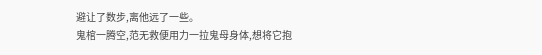避让了数步,离他远了一些。
鬼棺一腾空,范无救便用力一拉鬼母身体,想将它抱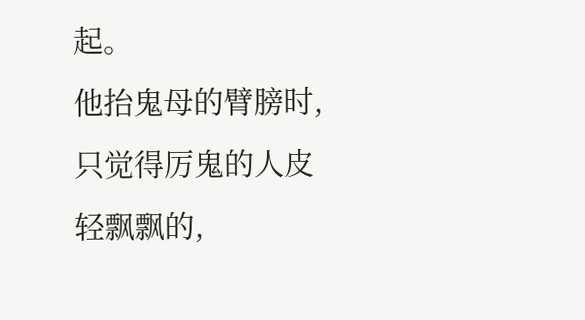起。
他抬鬼母的臂膀时,只觉得厉鬼的人皮轻飘飘的,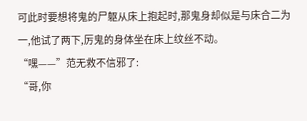可此时要想将鬼的尸躯从床上抱起时,那鬼身却似是与床合二为一,他试了两下,厉鬼的身体坐在床上纹丝不动。
“嘿——”范无救不信邪了:
“哥,你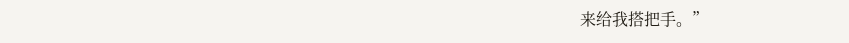来给我搭把手。”